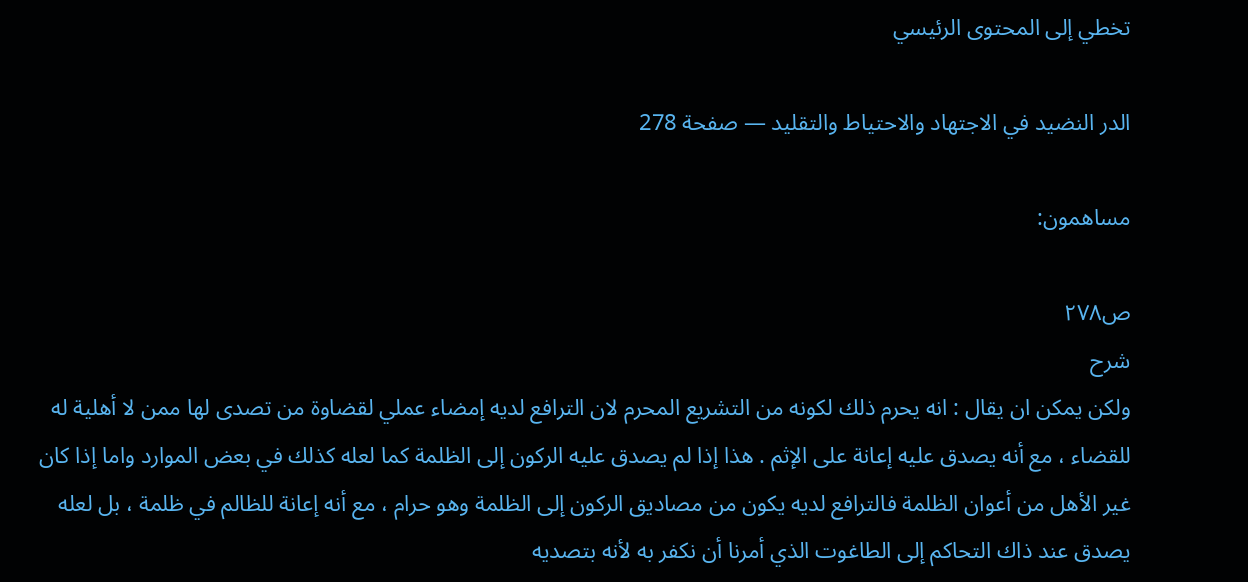تخطي إلى المحتوى الرئيسي

الدر النضيد في الاجتهاد والاحتياط والتقليد — صفحة 278

مساهمون:

ص٢٧٨
شرح
ولكن يمكن ان يقال : انه يحرم ذلك لكونه من التشريع المحرم لان الترافع لديه إمضاء عملي لقضاوة من تصدى لها ممن لا أهلية له للقضاء ، مع أنه يصدق عليه إعانة على الإثم . هذا إذا لم يصدق عليه الركون إلى الظلمة كما لعله كذلك في بعض الموارد واما إذا كان غير الأهل من أعوان الظلمة فالترافع لديه يكون من مصاديق الركون إلى الظلمة وهو حرام ، مع أنه إعانة للظالم في ظلمة ، بل لعله يصدق عند ذاك التحاكم إلى الطاغوت الذي أمرنا أن نكفر به لأنه بتصديه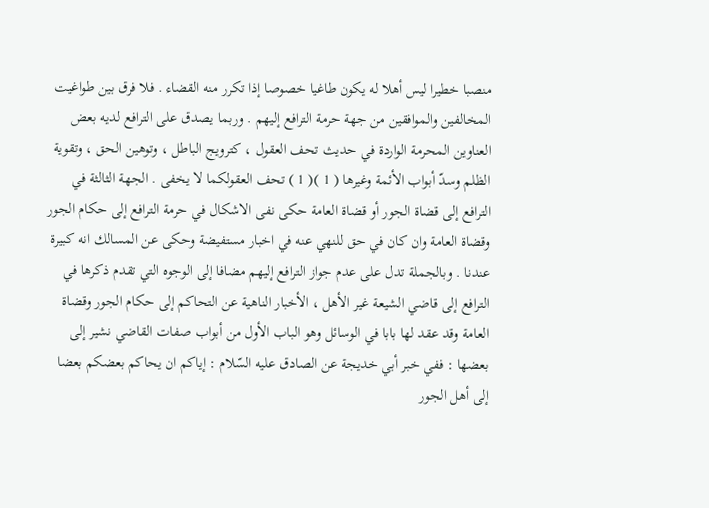منصبا خطيرا ليس أهلا له يكون طاغيا خصوصا إذا تكرر منه القضاء . فلا فرق بين طواغيت المخالفين والموافقين من جهة حرمة الترافع إليهم . وربما يصدق على الترافع لديه بعض العناوين المحرمة الواردة في حديث تحف العقول ، كترويج الباطل ، وتوهين الحق ، وتقوية الظلم وسدّ أبواب الأئمة وغيرها ( 1 )( 1 ) تحف العقولكما لا يخفى . الجهة الثالثة في الترافع إلى قضاة الجور أو قضاة العامة حكى نفى الاشكال في حرمة الترافع إلى حكام الجور وقضاة العامة وان كان في حق للنهي عنه في اخبار مستفيضة وحكى عن المسالك انه كبيرة عندنا . وبالجملة تدل على عدم جواز الترافع إليهم مضافا إلى الوجوه التي تقدم ذكرها في الترافع إلى قاضي الشيعة غير الأهل ، الأخبار الناهية عن التحاكم إلى حكام الجور وقضاة العامة وقد عقد لها بابا في الوسائل وهو الباب الأول من أبواب صفات القاضي نشير إلى بعضها : ففي خبر أبي خديجة عن الصادق عليه السّلام : إياكم ان يحاكم بعضكم بعضا إلى أهل الجور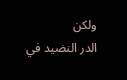ولكن
الدر النضيد في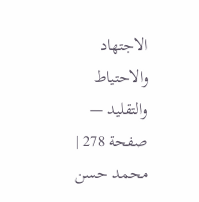الاجتهاد والاحتياط والتقليد — صفحة 278 | محمد حسن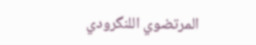المرتضوي اللنگرودي